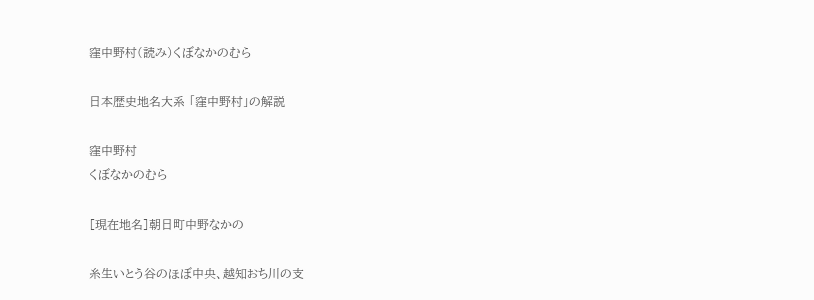窪中野村(読み)くぼなかのむら

日本歴史地名大系 「窪中野村」の解説

窪中野村
くぼなかのむら

[現在地名]朝日町中野なかの

糸生いとう谷のほぼ中央、越知おち川の支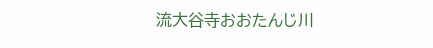流大谷寺おおたんじ川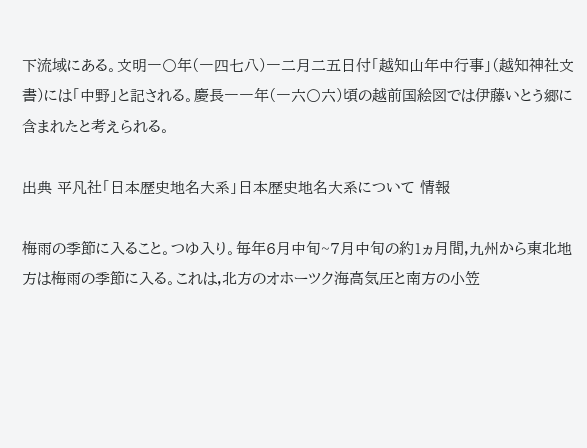下流域にある。文明一〇年(一四七八)一二月二五日付「越知山年中行事」(越知神社文書)には「中野」と記される。慶長一一年(一六〇六)頃の越前国絵図では伊藤いとう郷に含まれたと考えられる。

出典 平凡社「日本歴史地名大系」日本歴史地名大系について 情報

梅雨の季節に入ること。つゆ入り。毎年6月中旬~7月中旬の約1ヵ月間,九州から東北地方は梅雨の季節に入る。これは,北方のオホーツク海高気圧と南方の小笠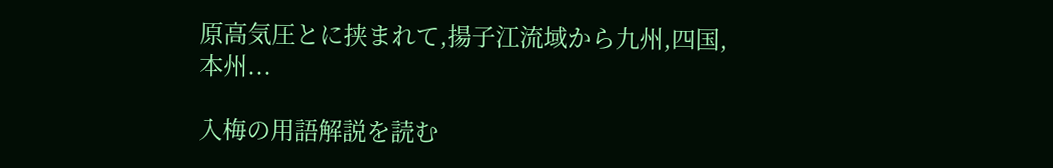原高気圧とに挟まれて,揚子江流域から九州,四国,本州...

入梅の用語解説を読む